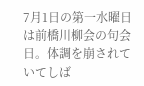7月1日の第一水曜日は前橋川柳会の句会日。体調を崩されていてしば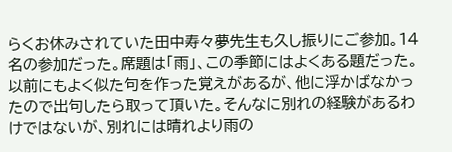らくお休みされていた田中寿々夢先生も久し振りにご参加。14名の参加だった。席題は「雨」、この季節にはよくある題だった。以前にもよく似た句を作った覚えがあるが、他に浮かばなかったので出句したら取って頂いた。そんなに別れの経験があるわけではないが、別れには晴れより雨の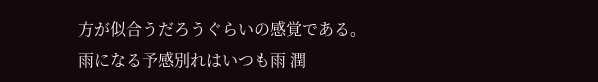方が似合うだろうぐらいの感覚である。
雨になる予感別れはいつも雨 潤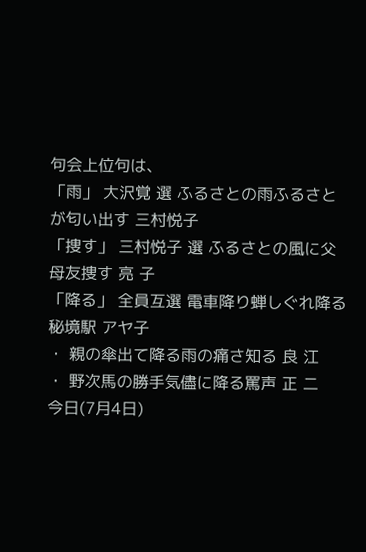句会上位句は、
「雨」 大沢覚 選 ふるさとの雨ふるさとが匂い出す 三村悦子
「捜す」 三村悦子 選 ふるさとの風に父母友捜す 亮 子
「降る」 全員互選 電車降り蝉しぐれ降る秘境駅 アヤ子
・ 親の傘出て降る雨の痛さ知る 良 江
・ 野次馬の勝手気儘に降る罵声 正 二
今日(7月4日)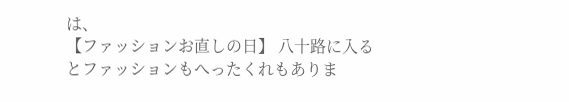は、
【ファッションお直しの日】 八十路に入るとファッションもへったくれもありま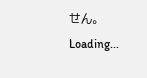せん。
Loading...